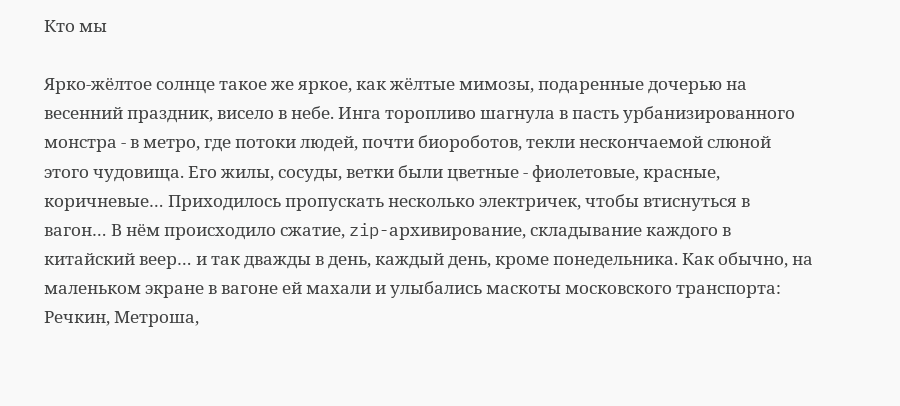Кто мы

Ярко-жёлтое солнце такое же яркое, как жёлтые мимозы, подаренные дочерью на весенний праздник, висело в небе. Инга торопливо шагнула в пасть урбанизированного монстра - в метро, где потоки людей, почти биороботов, текли нескончаемой слюной этого чудовища. Его жилы, сосуды, ветки были цветные - фиолетовые, красные, коричневые… Приходилось пропускать несколько электричек, чтобы втиснуться в вагон… В нём происходило сжатие, zip-архивирование, складывание каждого в китайский веер… и так дважды в день, каждый день, кроме понедельника. Как обычно, на маленьком экране в вагоне ей махали и улыбались маскоты московского транспорта: Речкин, Метроша,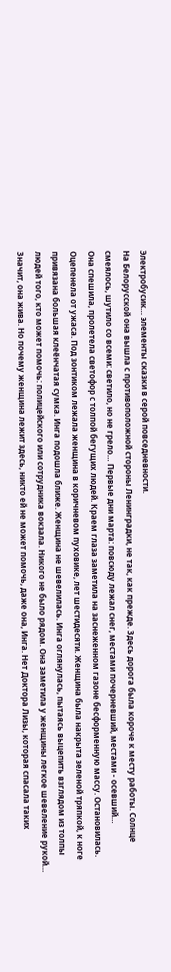Электробусик… элементы сказки в серой повседневности.
На Белорусской она вышла с противоположной стороны Ленинградки, не так, как прежде. Здесь дорога была короче к месту работы. Солнце смеялось, шутило со всеми: светило, но не грело… Первые дни марта: повсюду лежал снег, местами почерневший, местами - осевший…
Она спешила, пролетела светофор с толпой бегущих людей. Краем глаза заметила на заснеженном газоне бесформенную массу. Остановилась. Оцепенела от ужаса. Под зонтиком лежала женщина в коричневом пуховике, лет шестидесяти. Женщина была накрыта зеленой тряпкой, к ноге привязана большая клеёнчатая сумка. Инга подошла ближе. Женщина не шевелилась. Инга оглянулась, пытаясь выцепить взглядом из толпы людей того, кто может помочь: полицейского или сотрудника вокзала. Никого не было рядом. Она заметила у женщины легкое шевеление рукой… Значит, она жива. Но почему женщина лежит здесь, никто ей не может помочь, даже она, Инга. Нет Доктора Лизы, которая спасала таких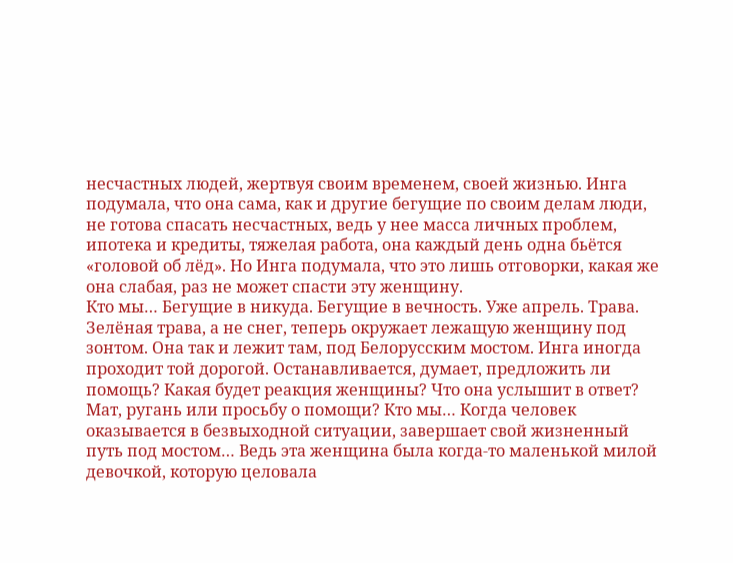несчастных людей, жертвуя своим временем, своей жизнью. Инга подумала, что она сама, как и другие бегущие по своим делам люди, не готова спасать несчастных, ведь у нее масса личных проблем, ипотека и кредиты, тяжелая работа, она каждый день одна бьётся «головой об лёд». Но Инга подумала, что это лишь отговорки, какая же она слабая, раз не может спасти эту женщину.
Кто мы… Бегущие в никуда. Бегущие в вечность. Уже апрель. Трава. Зелёная трава, а не снег, теперь окружает лежащую женщину под зонтом. Она так и лежит там, под Белорусским мостом. Инга иногда проходит той дорогой. Останавливается, думает, предложить ли помощь? Какая будет реакция женщины? Что она услышит в ответ? Мат, ругань или просьбу о помощи? Кто мы… Когда человек оказывается в безвыходной ситуации, завершает свой жизненный путь под мостом… Ведь эта женщина была когда-то маленькой милой девочкой, которую целовала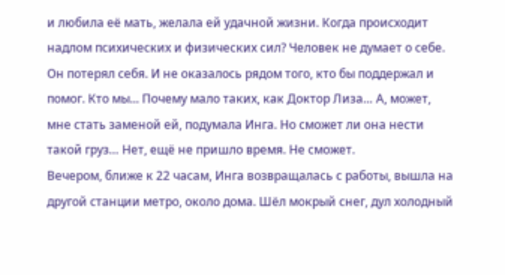и любила её мать, желала ей удачной жизни. Когда происходит надлом психических и физических сил? Человек не думает о себе. Он потерял себя. И не оказалось рядом того, кто бы поддержал и помог. Кто мы... Почему мало таких, как Доктор Лиза… А, может, мне стать заменой ей, подумала Инга. Но сможет ли она нести такой груз… Нет, ещё не пришло время. Не сможет.
Вечером, ближе к 22 часам, Инга возвращалась с работы, вышла на другой станции метро, около дома. Шёл мокрый снег, дул холодный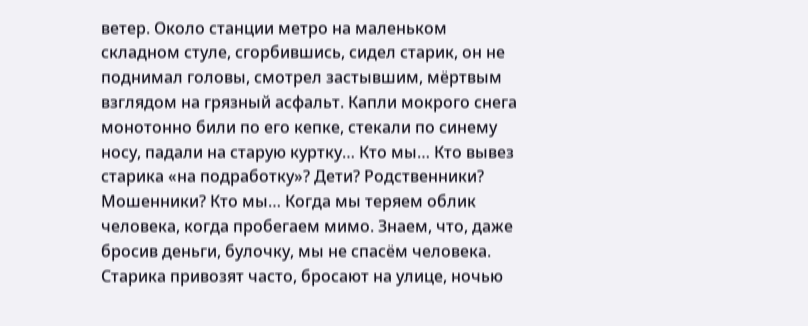ветер. Около станции метро на маленьком складном стуле, сгорбившись, сидел старик, он не поднимал головы, смотрел застывшим, мёртвым взглядом на грязный асфальт. Капли мокрого снега монотонно били по его кепке, стекали по синему носу, падали на старую куртку… Кто мы… Кто вывез старика «на подработку»? Дети? Родственники? Мошенники? Кто мы… Когда мы теряем облик человека, когда пробегаем мимо. Знаем, что, даже бросив деньги, булочку, мы не спасём человека. Старика привозят часто, бросают на улице, ночью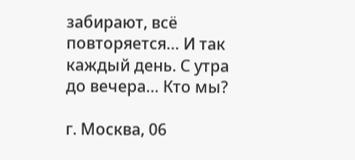забирают, всё повторяется… И так каждый день. С утра до вечера… Кто мы?

г. Москва, 06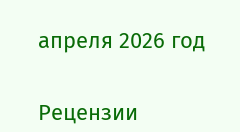апреля 2026 год


Рецензии